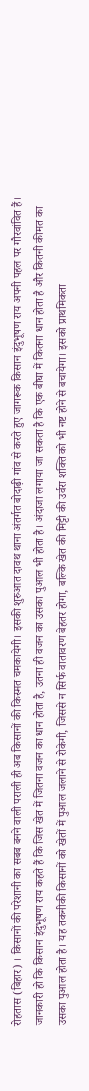रोहतास (बिहार) । किसानों की परेशानी का सबब बनने वाली पराली ही अब किसानों की किस्मत चमकायेगी। इसकी शुरुआत दावथ थाना अंतर्गत बोदाढ़ी गांव से करते हुए जागरूक किसान इंदुभूषण राय अपनी पहल पर गौरवांवित हैं।
जानकारी हो कि किसान इंदुभूषण राय कहते हैं कि जिस खेत में जितना वजन का धान होता है, उतना ही वजन का उसका पुआल भी होता है। अंदाजा लगाया जा सकता है कि एक बीघा में कितना धान होता है और कितनी कीमत का उसका पुआल होता है। यह तकनीकी किसानों को खेतों में पुआल जलाने से रोकेगी, जिससे न सिर्फ वातावरण बेहतर होगा, बल्कि खेत की मिट्टी की उर्वरा शक्ति को भी नष्ट होने से बचायेगा। इसको प्राथमिकता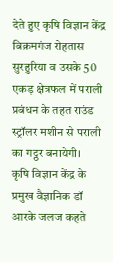देते हुए कृषि विज्ञान केंद्र बिक्रमगंज रोहतास सुरहुरिया व उसके 50 एकड़ क्षेत्रफल में पराली प्रबंधन के तहत राउंड स्ट्रॉलर मशीन से पराली का गट्ठर बनायेगी।
कृषि विज्ञान केंद्र के प्रमुख वैज्ञानिक डॉ आरके जलज कहते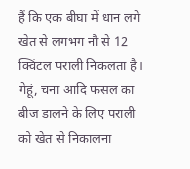हैं कि एक बीघा में धान लगे खेत से लगभग नौ से 12 क्विंटल पराली निकलता है। गेहूं, चना आदि फसल का बीज डालने के लिए पराली को खेत से निकालना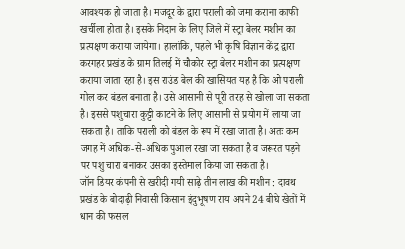आवश्यक हो जाता है। मजदूर के द्वारा पराली को जमा कराना काफी खर्चीला होता है। इसके निदान के लिए जिले में स्ट्रा बेलर मशीन का प्रत्यक्षण कराया जायेगा। हालांकि, पहले भी कृषि विज्ञान केंद्र द्वारा करगहर प्रखंड के ग्राम तिलई में चौकोर स्ट्रा बेलर मशीन का प्रत्यक्षण कराया जाता रहा है। इस राउंड बेल की खासियत यह है कि ओ पराली गोल कर बंडल बनाता है। उसे आसानी से पूरी तरह से खोला जा सकता है। इससे पशुचारा कुट्टी काटने के लिए आसानी से प्रयोग में लाया जा सकता है। ताकि पराली को बंडल के रूप में रखा जाता है। अतः कम जगह में अधिक-से-अधिक पुआल रखा जा सकता है व जरूरत पड़ने पर पशु चारा बनाकर उसका इस्तेमाल किया जा सकता है।
जॉन डियर कंपनी से खरीदी गयी साढ़े तीन लाख की मशीन : दावथ प्रखंड के बोदाढ़ी निवासी किसान इंदुभूषण राय अपने 24 बीघे खेतों में धान की फसल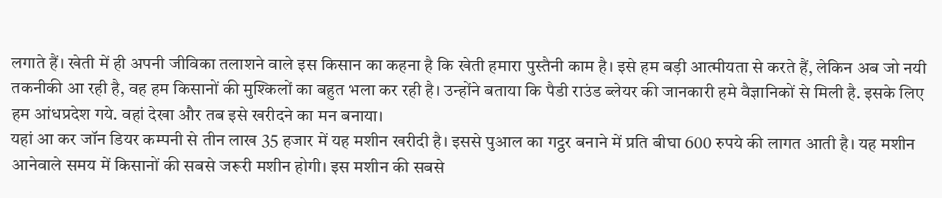लगाते हैं। खेती में ही अपनी जीविका तलाशने वाले इस किसान का कहना है कि खेती हमारा पुस्तैनी काम है। इसे हम बड़ी आत्मीयता से करते हैं, लेकिन अब जो नयी तकनीकी आ रही है, वह हम किसानों की मुश्किलों का बहुत भला कर रही है। उन्होंने बताया कि पैडी राउंड ब्लेयर की जानकारी हमे वैज्ञानिकों से मिली है. इसके लिए हम आंधप्रदेश गये. वहां देखा और तब इसे खरीदने का मन बनाया।
यहां आ कर जॉन डियर कम्पनी से तीन लाख 35 हजार में यह मशीन खरीदी है। इससे पुआल का गट्ठर बनाने में प्रति बीघा 600 रुपये की लागत आती है। यह मशीन आनेवाले समय में किसानों की सबसे जरूरी मशीन होगी। इस मशीन की सबसे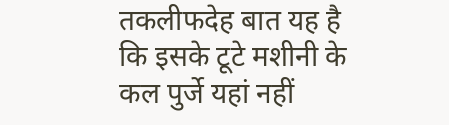तकलीफदेह बात यह है कि इसके टूटे मशीनी के कल पुर्जे यहां नहीं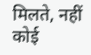मिलते, नहीं कोई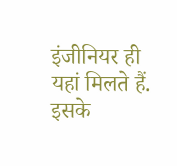इंजीनियर ही यहां मिलते हैं. इसके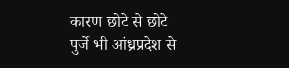कारण छोटे से छोटे पुर्जे भी आंध्रप्रदेश से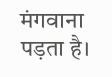मंगवाना पड़ता है।